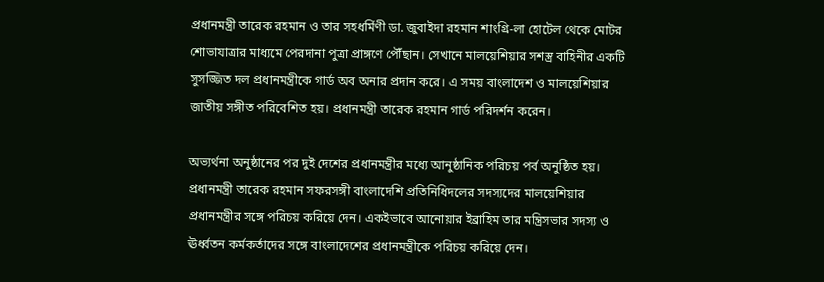প্রধানমন্ত্রী তারেক রহমান ও তার সহধর্মিণী ডা. জুবাইদা রহমান শাংগ্রি-লা হোটেল থেকে মোটর শোভাযাত্রার মাধ্যমে পেরদানা পুত্রা প্রাঙ্গণে পৌঁছান। সেখানে মালয়েশিয়ার সশস্ত্র বাহিনীর একটি সুসজ্জিত দল প্রধানমন্ত্রীকে গার্ড অব অনার প্রদান করে। এ সময় বাংলাদেশ ও মালয়েশিয়ার জাতীয় সঙ্গীত পরিবেশিত হয়। প্রধানমন্ত্রী তারেক রহমান গার্ড পরিদর্শন করেন।

অভ্যর্থনা অনুষ্ঠানের পর দুই দেশের প্রধানমন্ত্রীর মধ্যে আনুষ্ঠানিক পরিচয় পর্ব অনুষ্ঠিত হয়। প্রধানমন্ত্রী তারেক রহমান সফরসঙ্গী বাংলাদেশি প্রতিনিধিদলের সদস্যদের মালয়েশিয়ার প্রধানমন্ত্রীর সঙ্গে পরিচয় করিয়ে দেন। একইভাবে আনোয়ার ইব্রাহিম তার মন্ত্রিসভার সদস্য ও ঊর্ধ্বতন কর্মকর্তাদের সঙ্গে বাংলাদেশের প্রধানমন্ত্রীকে পরিচয় করিয়ে দেন।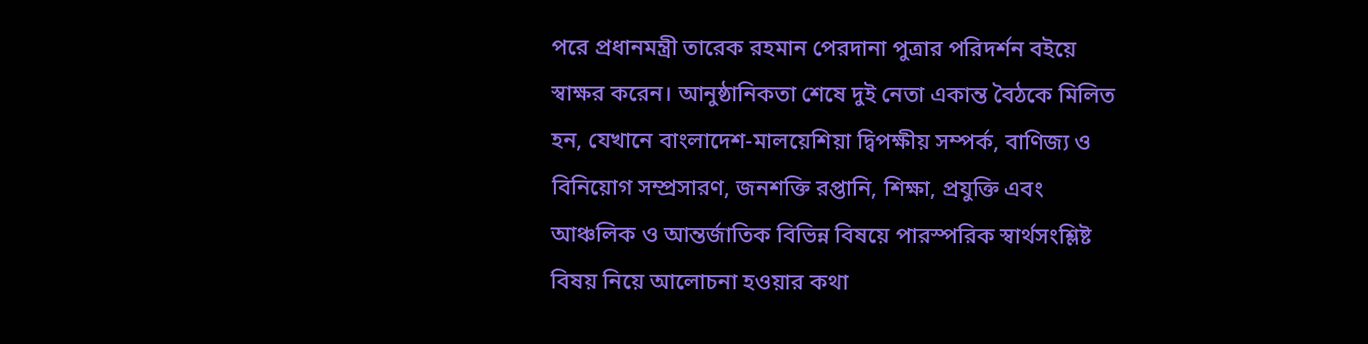পরে প্রধানমন্ত্রী তারেক রহমান পেরদানা পুত্রার পরিদর্শন বইয়ে স্বাক্ষর করেন। আনুষ্ঠানিকতা শেষে দুই নেতা একান্ত বৈঠকে মিলিত হন, যেখানে বাংলাদেশ-মালয়েশিয়া দ্বিপক্ষীয় সম্পর্ক, বাণিজ্য ও বিনিয়োগ সম্প্রসারণ, জনশক্তি রপ্তানি, শিক্ষা, প্রযুক্তি এবং আঞ্চলিক ও আন্তর্জাতিক বিভিন্ন বিষয়ে পারস্পরিক স্বার্থসংশ্লিষ্ট বিষয় নিয়ে আলোচনা হওয়ার কথা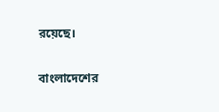রয়েছে।

বাংলাদেশের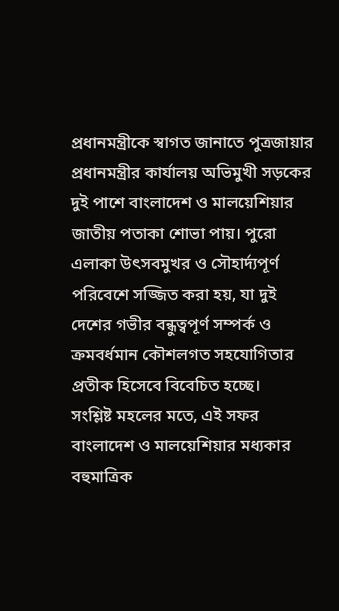প্রধানমন্ত্রীকে স্বাগত জানাতে পুত্রজায়ার প্রধানমন্ত্রীর কার্যালয় অভিমুখী সড়কের দুই পাশে বাংলাদেশ ও মালয়েশিয়ার জাতীয় পতাকা শোভা পায়। পুরো এলাকা উৎসবমুখর ও সৌহার্দ্যপূর্ণ পরিবেশে সজ্জিত করা হয়, যা দুই দেশের গভীর বন্ধুত্বপূর্ণ সম্পর্ক ও ক্রমবর্ধমান কৌশলগত সহযোগিতার প্রতীক হিসেবে বিবেচিত হচ্ছে।
সংশ্লিষ্ট মহলের মতে, এই সফর বাংলাদেশ ও মালয়েশিয়ার মধ্যকার বহুমাত্রিক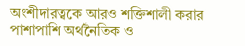অংশীদারত্বকে আরও শক্তিশালী করার পাশাপাশি অর্থনৈতিক ও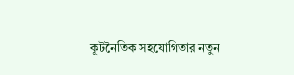কূটনৈতিক সহযোগিতার নতুন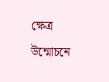ক্ষেত্র উন্মোচনে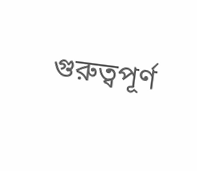গুরুত্বপূর্ণ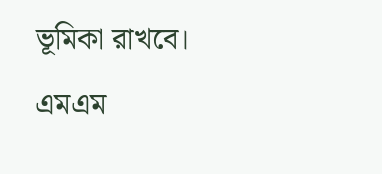ভূমিকা রাখবে।
এমএম